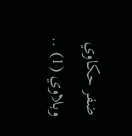ضفر حكاوي وبلاوي (1) ..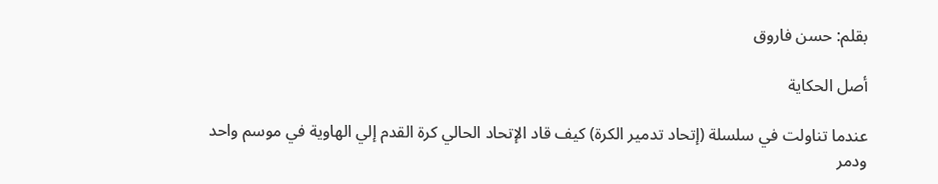بقلم: حسن فاروق

أصل الحكاية

عندما تناولت في سلسلة (إتحاد تدمير الكرة) كيف قاد الإتحاد الحالي كرة القدم إلي الهاوية في موسم واحد ودمر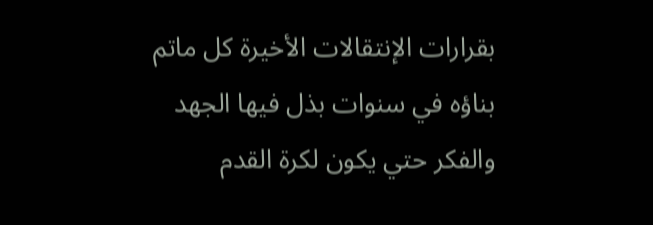بقرارات الإنتقالات الأخيرة كل ماتم بناؤه في سنوات بذل فيها الجهد والفكر حتي يكون لكرة القدم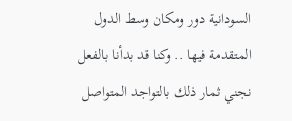السودانية دور ومكان وسط الدول المتقدمة فيها .. وكنا قد بدأنا بالفعل نجني ثمار ذلك بالتواجد المتواصل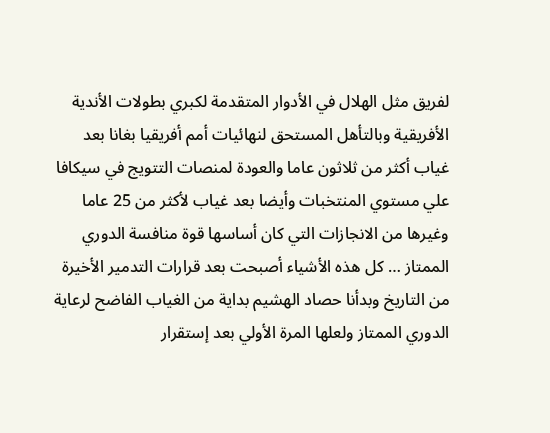لفريق مثل الهلال في الأدوار المتقدمة لكبري بطولات الأندية الأفريقية وبالتأهل المستحق لنهائيات أمم أفريقيا بغانا بعد غياب أكثر من ثلاثون عاما والعودة لمنصات التتويج في سيكافا علي مستوي المنتخبات وأيضا بعد غياب لأكثر من 25 عاما وغيرها من الانجازات التي كان أساسها قوة منافسة الدوري الممتاز … كل هذه الأشياء أصبحت بعد قرارات التدمير الأخيرة من التاريخ وبدأنا حصاد الهشيم بداية من الغياب الفاضح لرعاية الدوري الممتاز ولعلها المرة الأولي بعد إستقرار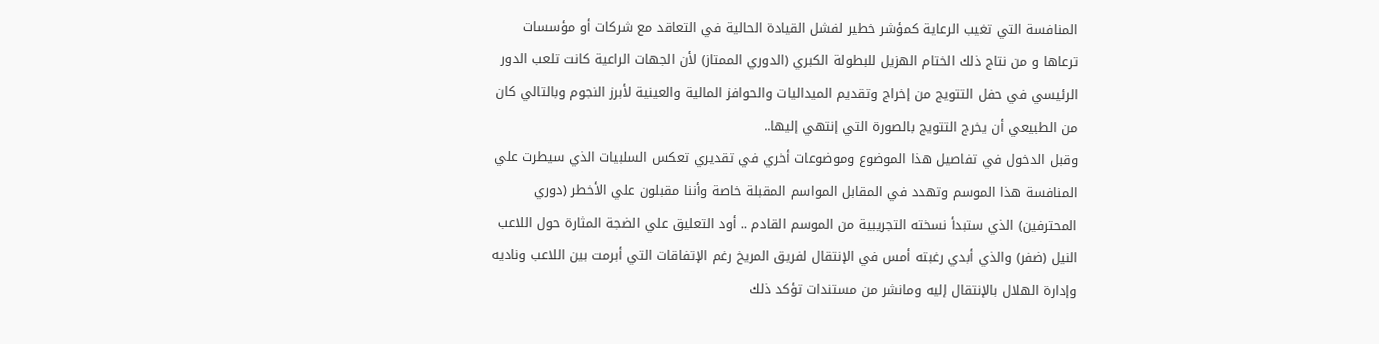المنافسة التي تغيب الرعاية كمؤشر خطير لفشل القيادة الحالية في التعاقد مع شركات أو مؤسسات ترعاها و من نتاج ذلك الختام الهزيل للبطولة الكبري (الدوري الممتاز) لأن الجهات الراعية كانت تلعب الدور الرئيسي في حفل التتويج من إخراج وتقديم الميداليات والحوافز المالية والعينية لأبرز النجوم وبالتالي كان من الطبيعي أن يخرج التتويج بالصورة التي إنتهي إليها..
وقبل الدخول في تفاصيل هذا الموضوع وموضوعات أخري في تقديري تعكس السلبيات الذي سيطرت علي المنافسة هذا الموسم وتهدد في المقابل المواسم المقبلة خاصة وأننا مقبلون علي الأخطر (دوري المحترفين) الذي ستبدأ نسخته التجريبية من الموسم القادم .. أود التعليق علي الضجة المثارة حول اللاعب النيل (ضفر) والذي أبدي رغبته أمس في الإنتقال لفريق المريخ رغم الإتفاقات التي أبرمت بين اللاعب وناديه وإدارة الهلال بالإنتقال إليه ومانشر من مستندات تؤكد ذلك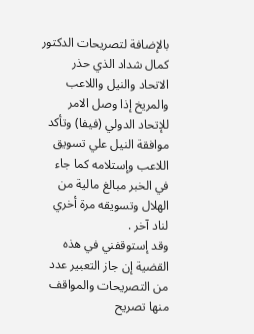بالإضافة لتصريحات الدكتور كمال شداد الذي حذر الاتحاد والنيل واللاعب والمريخ إذا وصل الامر للإتحاد الدولي (فيفا) وتأكد موافقة النيل علي تسويق اللاعب وإستلامه كما جاء في الخبر مبالغ مالية من الهلال وتسويقه مرة أخري لناد آخر .
وقد إستوقفني في هذه القضية إن جاز التعبير عدد من التصريحات والمواقف منها تصريح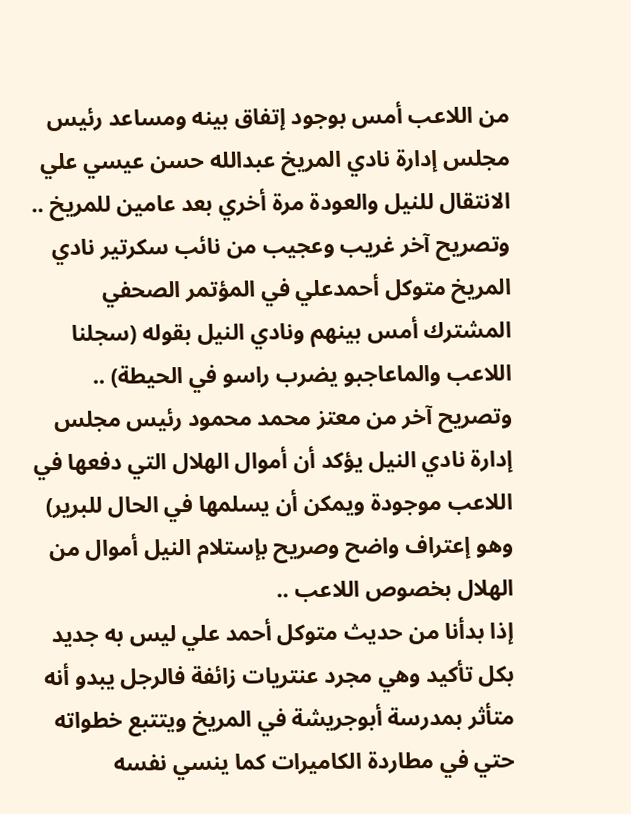من اللاعب أمس بوجود إتفاق بينه ومساعد رئيس مجلس إدارة نادي المريخ عبدالله حسن عيسي علي الانتقال للنيل والعودة مرة أخري بعد عامين للمريخ .. وتصريح آخر غريب وعجيب من نائب سكرتير نادي المريخ متوكل أحمدعلي في المؤتمر الصحفي المشترك أمس بينهم ونادي النيل بقوله (سجلنا اللاعب والماعاجبو يضرب راسو في الحيطة) .. وتصريح آخر من معتز محمد محمود رئيس مجلس إدارة نادي النيل يؤكد أن أموال الهلال التي دفعها في اللاعب موجودة ويمكن أن يسلمها في الحال للبرير) وهو إعتراف واضح وصريح بإستلام النيل أموال من الهلال بخصوص اللاعب ..
إذا بدأنا من حديث متوكل أحمد علي ليس به جديد بكل تأكيد وهي مجرد عنتريات زائفة فالرجل يبدو أنه متأثر بمدرسة أبوجريشة في المريخ ويتتبع خطواته حتي في مطاردة الكاميرات كما ينسي نفسه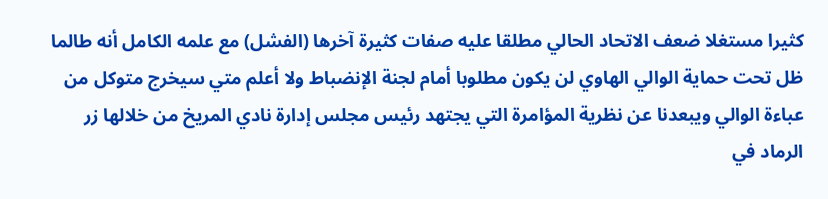كثيرا مستغلا ضعف الاتحاد الحالي مطلقا عليه صفات كثيرة آخرها (الفشل) مع علمه الكامل أنه طالما ظل تحت حماية الوالي الهاوي لن يكون مطلوبا أمام لجنة الإنضباط ولا أعلم متي سيخرج متوكل من عباءة الوالي ويبعدنا عن نظرية المؤامرة التي يجتهد رئيس مجلس إدارة نادي المريخ من خلالها زر الرماد في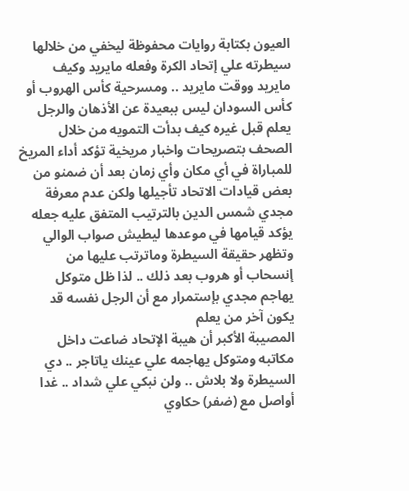العيون بكتابة روايات محفوظة ليخفي من خلالها سيطرته علي إتحاد الكرة وفعله مايريد وكيف مايريد ووقت مايريد .. ومسرحية كأس الهروب أو كأس السودان ليس ببعيدة عن الأذهان والرجل يعلم قبل غيره كيف بدأت التمويه من خلال الصحف بتصريحات واخبار مريخية تؤكد أداء المريخ للمباراة في أي مكان وأي زمان بعد أن ضمنو من بعض قيادات الاتحاد تأجيلها ولكن عدم معرفة مجدي شمس الدين بالترتيب المتفق عليه جعله يؤكد قيامها في موعدها ليطيش صواب الوالي وتظهر حقيقة السيطرة وماترتب عليها من إنسحاب أو هروب بعد ذلك .. لذا ظل متوكل يهاجم مجدي بإستمرار مع أن الرجل نفسه قد يكون آخر من يعلم
المصيبة الأكبر أن هيبة الإتحاد ضاعت داخل مكاتبه ومتوكل يهاجمه علي عينك ياتاجر .. دي السيطرة ولا بلاش .. ولن نبكي علي شداد .. غدا أواصل مع (ضفر) حكاوي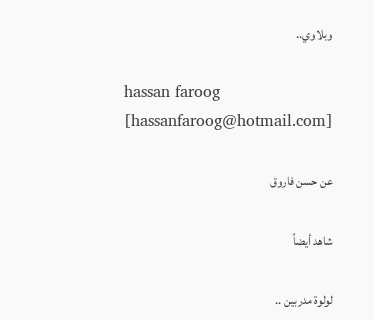وبلاوي..

hassan faroog [hassanfaroog@hotmail.com]

عن حسن فاروق

شاهد أيضاً

لولوة مدربين ..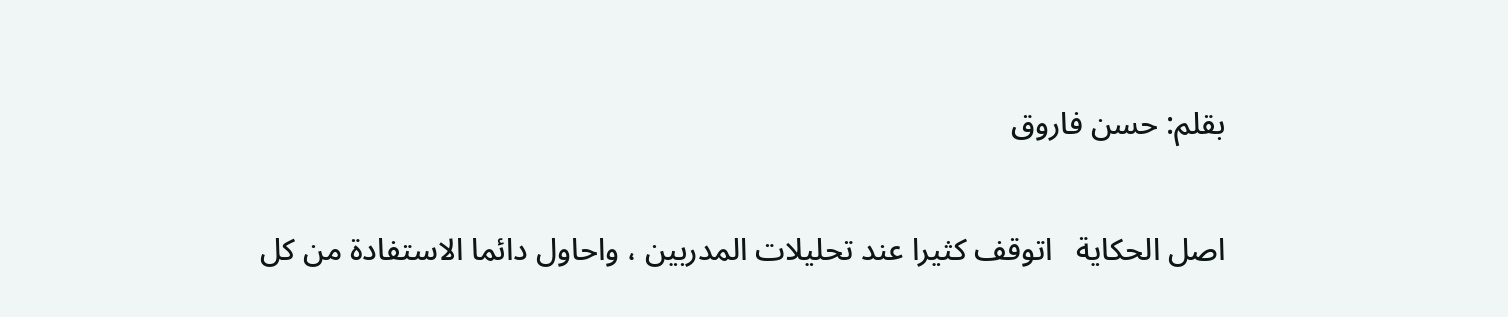بقلم: حسن فاروق

اصل الحكاية   اتوقف كثيرا عند تحليلات المدربين ، واحاول دائما الاستفادة من كل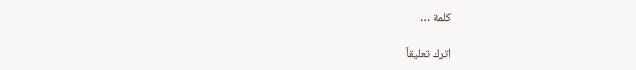كلمة …

اترك تعليقاً